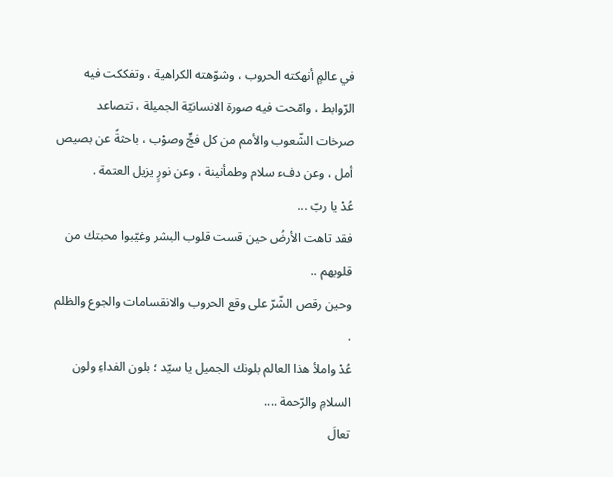في عالمٍ أنهكته الحروب ، وشوّهته الكراهية ، وتفككت فيه
الرّوابط ، وامّحت فيه صورة الانسانيّة الجميلة ، تتصاعد
صرخات الشّعوب والأمم من كل فجٍّ وصوْب ، باحثةً عن بصيص
أمل ، وعن دفء سلام وطمأنينة ، وعن نورٍ يزيل العتمة .
عُدْ يا ربّ ...
فقد تاهت الأرضُ حين قست قلوب البشر وغيّبوا محبتك من
قلوبهم ..
وحين رقص الشّرّ على وقع الحروب والانقسامات والجوع والظلم
.
عُدْ واملأ هذا العالم بلونك الجميل يا سيّد ؛ بلون الفداءِ ولون
السلامِ والرّحمة ....
تعالَ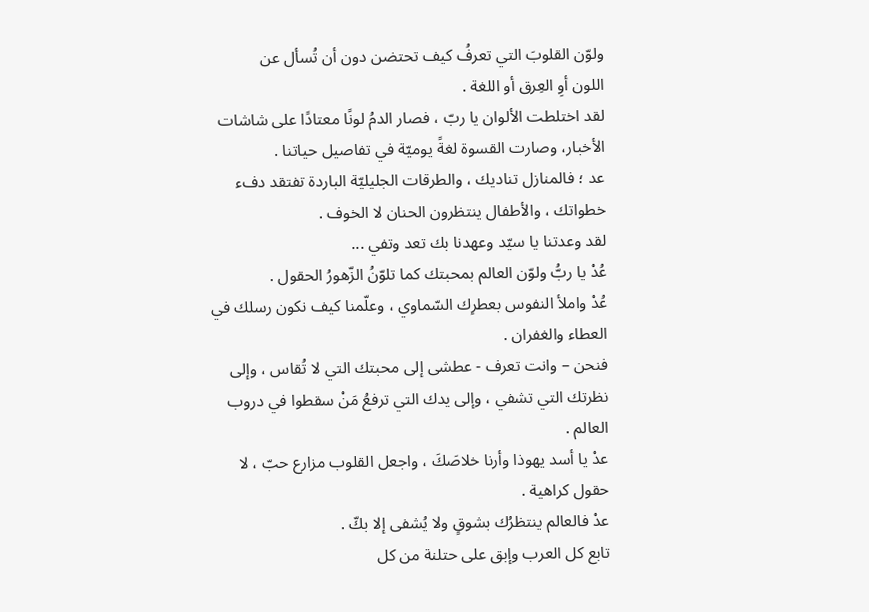ولوّن القلوبَ التي تعرفُ كيف تحتضن دون أن تُسأل عن
اللون أوِ العِرق أو اللغة .
لقد اختلطت الألوان يا ربّ ، فصار الدمُ لونًا معتادًا على شاشات
الأخبار، وصارت القسوة لغةً يوميّة في تفاصيل حياتنا .
عد ؛ فالمنازل تناديك ، والطرقات الجليليّة الباردة تفتقد دفء
خطواتك ، والأطفال ينتظرون الحنان لا الخوف .
لقد وعدتنا يا سيّد وعهدنا بك تعد وتفي ...
عُدْ يا ربُّ ولوّن العالم بمحبتك كما تلوّنُ الزّهورُ الحقول .
عُدْ واملأ النفوس بعطرِك السّماوي ، وعلّمنا كيف نكون رسلك في
العطاء والغفران .
فنحن – وانت تعرف - عطشى إلى محبتك التي لا تُقاس ، وإلى
نظرتك التي تشفي ، وإلى يدك التي ترفعُ مَنْ سقطوا في دروب
العالم .
عدْ يا أسد يهوذا وأرنا خلاصَكَ ، واجعل القلوب مزارع حبّ ، لا
حقول كراهية .
عدْ فالعالم ينتظرُك بشوقٍ ولا يُشفى إلا بكّ .
تابع كل العرب وإبق على حتلنة من كل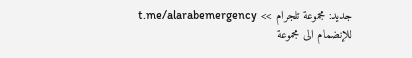جديد: مجموعة تلجرام >> t.me/alarabemergency للإنضمام الى مجموعة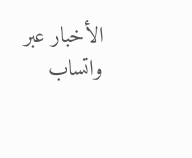الأخبار عبر واتساب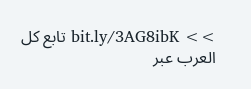>> bit.ly/3AG8ibK تابع كل العرب عبر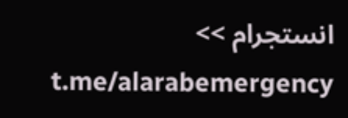انستجرام >> t.me/alarabemergency